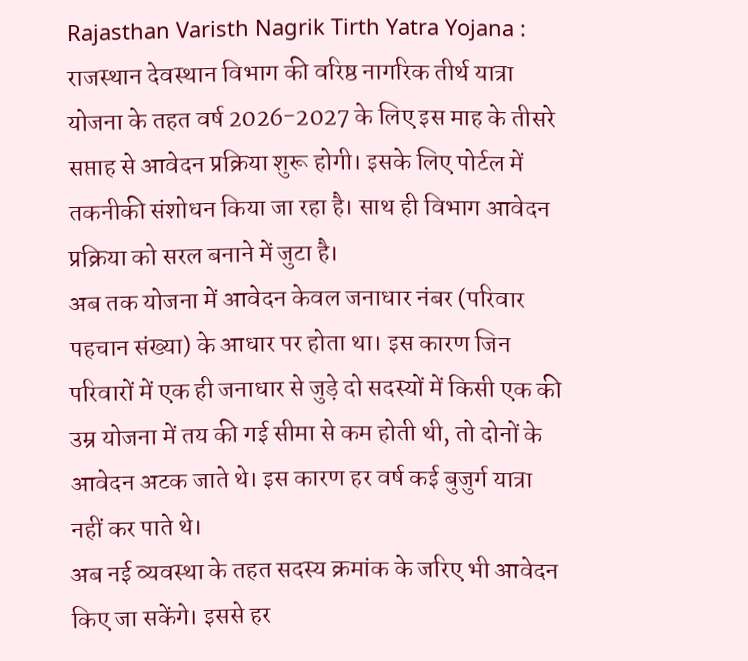Rajasthan Varisth Nagrik Tirth Yatra Yojana : राजस्थान देवस्थान विभाग की वरिष्ठ नागरिक तीर्थ यात्रा योजना के तहत वर्ष 2026-2027 के लिए इस माह के तीसरे सप्ताह से आवेदन प्रक्रिया शुरू होगी। इसके लिए पोर्टल में तकनीकी संशोधन किया जा रहा है। साथ ही विभाग आवेदन प्रक्रिया को सरल बनाने में जुटा है।
अब तक योजना में आवेदन केवल जनाधार नंबर (परिवार पहचान संख्या) के आधार पर होता था। इस कारण जिन परिवारों में एक ही जनाधार से जुड़े दो सदस्यों में किसी एक की उम्र योजना में तय की गई सीमा से कम होती थी, तो दोनों के आवेदन अटक जाते थे। इस कारण हर वर्ष कई बुजुर्ग यात्रा नहीं कर पाते थे।
अब नई व्यवस्था के तहत सदस्य क्रमांक के जरिए भी आवेदन किए जा सकेंगे। इससे हर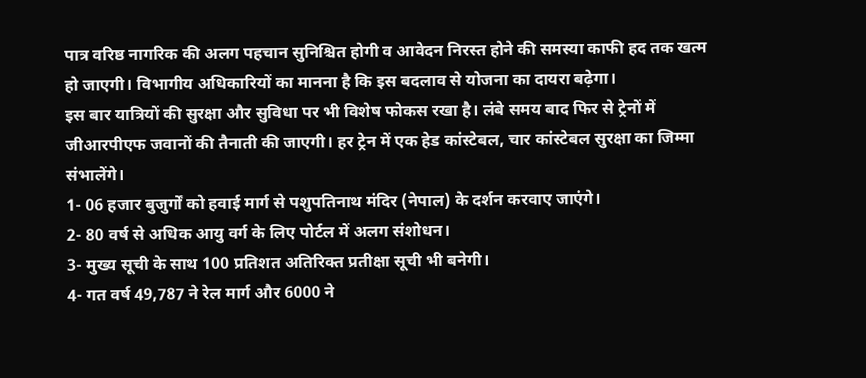पात्र वरिष्ठ नागरिक की अलग पहचान सुनिश्चित होगी व आवेदन निरस्त होने की समस्या काफी हद तक खत्म हो जाएगी। विभागीय अधिकारियों का मानना है कि इस बदलाव से योजना का दायरा बढ़ेगा।
इस बार यात्रियों की सुरक्षा और सुविधा पर भी विशेष फोकस रखा है। लंबे समय बाद फिर से ट्रेनों में जीआरपीएफ जवानों की तैनाती की जाएगी। हर ट्रेन में एक हेड कांस्टेबल, चार कांस्टेबल सुरक्षा का जिम्मा संभालेंगे।
1- 06 हजार बुजुर्गों को हवाई मार्ग से पशुपतिनाथ मंदिर (नेपाल) के दर्शन करवाए जाएंगे।
2- 80 वर्ष से अधिक आयु वर्ग के लिए पोर्टल में अलग संशोधन।
3- मुख्य सूची के साथ 100 प्रतिशत अतिरिक्त प्रतीक्षा सूची भी बनेगी।
4- गत वर्ष 49,787 ने रेल मार्ग और 6000 ने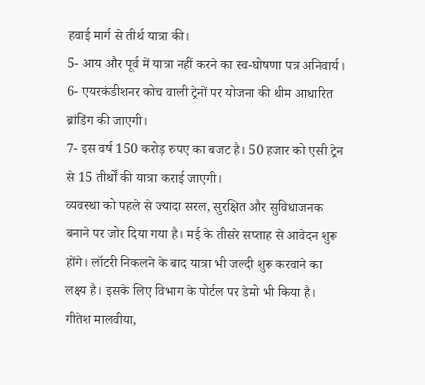हवाई मार्ग से तीर्थ यात्रा की।
5- आय और पूर्व में यात्रा नहीं करने का स्व-घोषणा पत्र अनिवार्य।
6- एयरकंडीशनर कोच वाली ट्रेनों पर योजना की थीम आधारित ब्रांडिंग की जाएगी।
7- इस वर्ष 150 करोड़ रुपए का बजट है। 50 हजार को एसी ट्रेन से 15 तीर्थों की यात्रा कराई जाएगी।
व्यवस्था को पहले से ज्यादा सरल, सुरक्षित और सुविधाजनक बनाने पर जोर दिया गया है। मई के तीसरे सप्ताह से आवेदन शुरू होंगे। लॉटरी निकलने के बाद यात्रा भी जल्दी शुरू करवाने का लक्ष्य है। इसके लिए विभाग के पोर्टल पर डेमो भी किया है।
गीतेश मालवीया,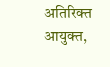अतिरिक्त आयुक्त,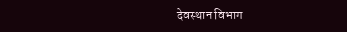देवस्थान विभाग